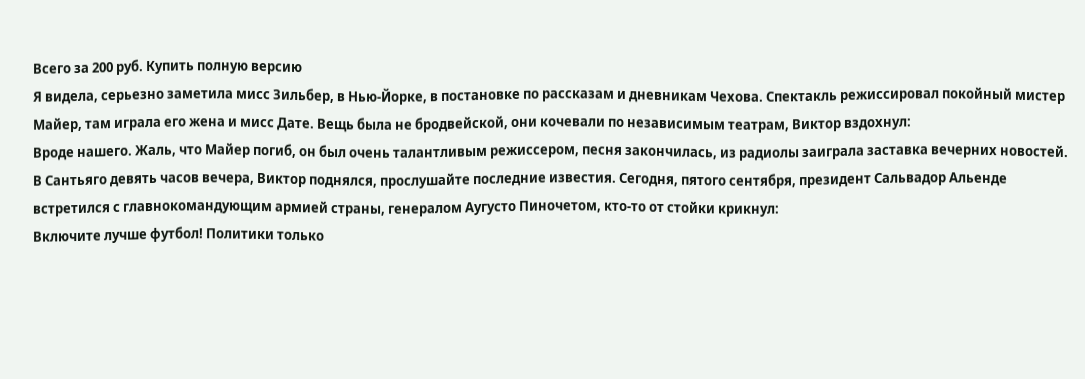Всего за 200 руб. Купить полную версию
Я видела, серьезно заметила мисс Зильбер, в Нью-Йорке, в постановке по рассказам и дневникам Чехова. Спектакль режиссировал покойный мистер Майер, там играла его жена и мисс Дате. Вещь была не бродвейской, они кочевали по независимым театрам, Виктор вздохнул:
Вроде нашего. Жаль, что Майер погиб, он был очень талантливым режиссером, песня закончилась, из радиолы заиграла заставка вечерних новостей.
В Сантьяго девять часов вечера, Виктор поднялся, прослушайте последние известия. Сегодня, пятого сентября, президент Сальвадор Альенде встретился с главнокомандующим армией страны, генералом Аугусто Пиночетом, кто-то от стойки крикнул:
Включите лучше футбол! Политики только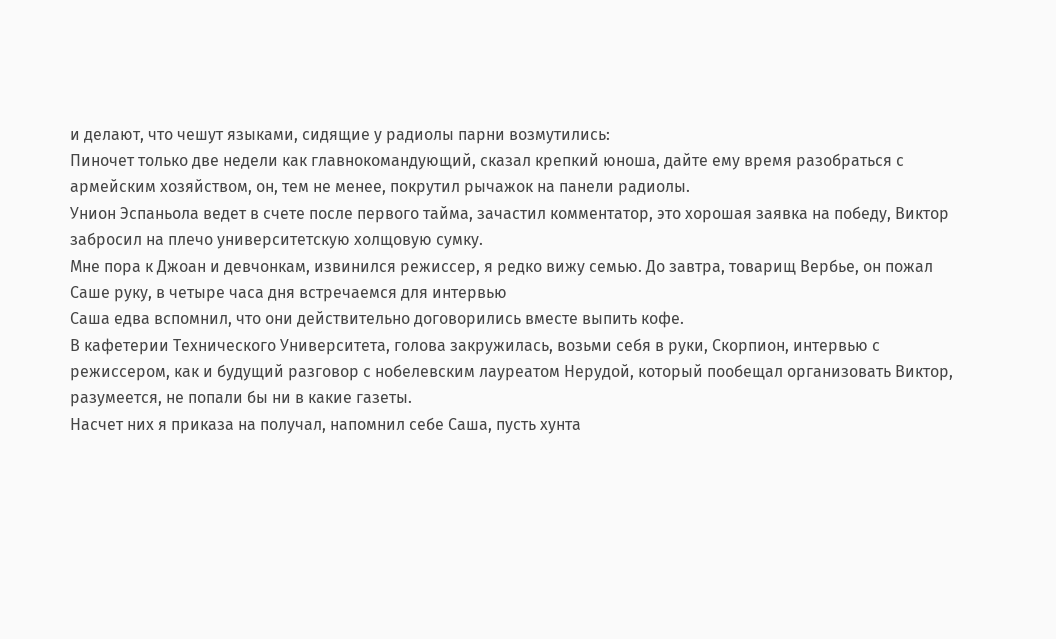и делают, что чешут языками, сидящие у радиолы парни возмутились:
Пиночет только две недели как главнокомандующий, сказал крепкий юноша, дайте ему время разобраться с армейским хозяйством, он, тем не менее, покрутил рычажок на панели радиолы.
Унион Эспаньола ведет в счете после первого тайма, зачастил комментатор, это хорошая заявка на победу, Виктор забросил на плечо университетскую холщовую сумку.
Мне пора к Джоан и девчонкам, извинился режиссер, я редко вижу семью. До завтра, товарищ Вербье, он пожал Саше руку, в четыре часа дня встречаемся для интервью
Саша едва вспомнил, что они действительно договорились вместе выпить кофе.
В кафетерии Технического Университета, голова закружилась, возьми себя в руки, Скорпион, интервью с режиссером, как и будущий разговор с нобелевским лауреатом Нерудой, который пообещал организовать Виктор, разумеется, не попали бы ни в какие газеты.
Насчет них я приказа на получал, напомнил себе Саша, пусть хунта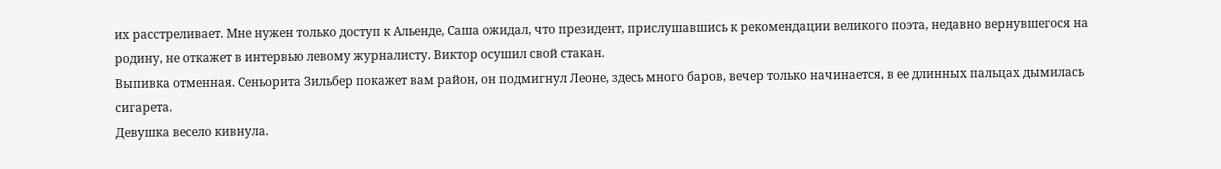их расстреливает. Мне нужен только доступ к Альенде, Саша ожидал, что президент, прислушавшись к рекомендации великого поэта, недавно вернувшегося на родину, не откажет в интервью левому журналисту. Виктор осушил свой стакан.
Выпивка отменная. Сеньорита Зильбер покажет вам район, он подмигнул Леоне, здесь много баров, вечер только начинается, в ее длинных пальцах дымилась сигарета.
Девушка весело кивнула.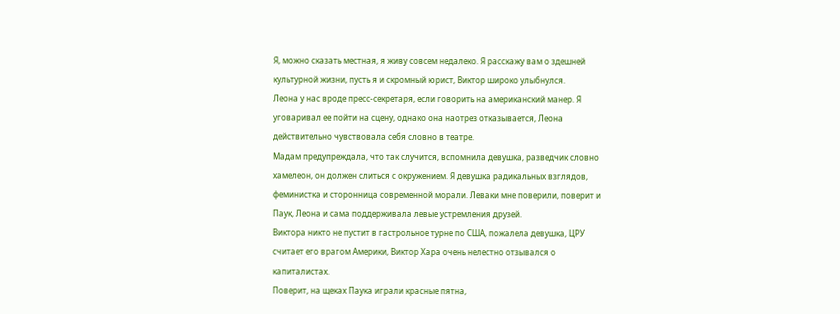Я, можно сказать местная, я живу совсем недалеко. Я расскажу вам о здешней культурной жизни, пусть я и скромный юрист, Виктор широко улыбнулся.
Леона у нас вроде пресс-секретаря, если говорить на американский манер. Я уговаривал ее пойти на сцену, однако она наотрез отказывается, Леона действительно чувствовала себя словно в театре.
Мадам предупреждала, что так случится, вспомнила девушка, разведчик словно хамелеон, он должен слиться с окружением. Я девушка радикальных взглядов, феминистка и сторонница современной морали. Леваки мне поверили, поверит и Паук, Леона и сама поддерживала левые устремления друзей.
Виктора никто не пустит в гастрольное турне по США, пожалела девушка, ЦРУ считает его врагом Америки, Виктор Хара очень нелестно отзывался о капиталистах.
Поверит, на щеках Паука играли красные пятна,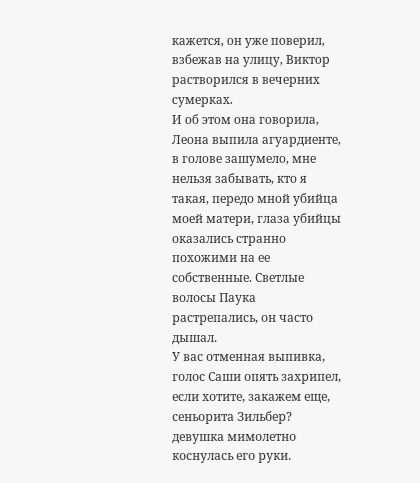кажется, он уже поверил, взбежав на улицу, Виктор растворился в вечерних сумерках.
И об этом она говорила, Леона выпила агуардиенте, в голове зашумело, мне нельзя забывать, кто я такая, передо мной убийца моей матери, глаза убийцы оказались странно похожими на ее собственные. Светлые волосы Паука растрепались, он часто дышал.
У вас отменная выпивка, голос Саши опять захрипел, если хотите, закажем еще, сеньорита Зильбер? девушка мимолетно коснулась его руки.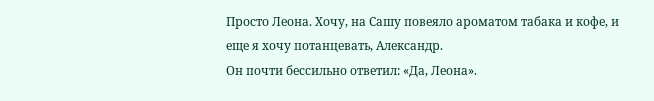Просто Леона. Хочу, на Сашу повеяло ароматом табака и кофе, и еще я хочу потанцевать, Александр.
Он почти бессильно ответил: «Да, Леона».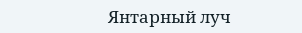Янтарный луч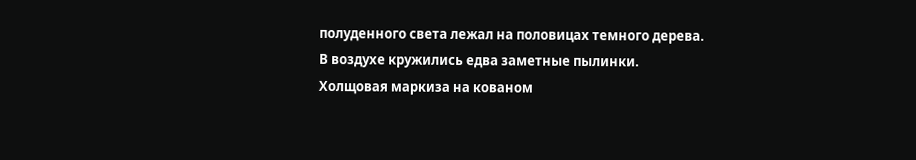полуденного света лежал на половицах темного дерева. В воздухе кружились едва заметные пылинки. Холщовая маркиза на кованом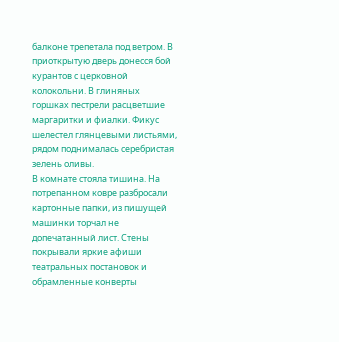балконе трепетала под ветром. В приоткрытую дверь донесся бой курантов с церковной колокольни. В глиняных горшках пестрели расцветшие маргаритки и фиалки. Фикус шелестел глянцевыми листьями, рядом поднималась серебристая зелень оливы.
В комнате стояла тишина. На потрепанном ковре разбросали картонные папки, из пишущей машинки торчал не допечатанный лист. Стены покрывали яркие афиши театральных постановок и обрамленные конверты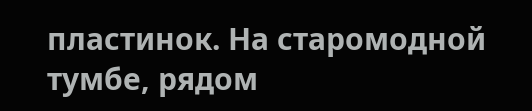пластинок. На старомодной тумбе, рядом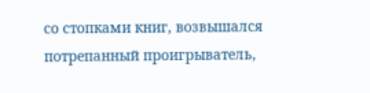со стопками книг, возвышался потрепанный проигрыватель,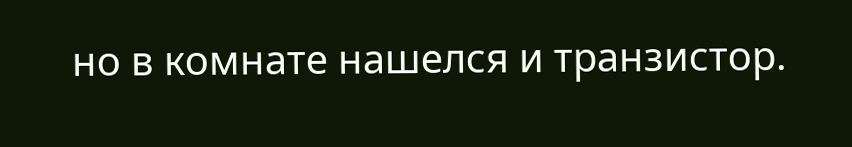но в комнате нашелся и транзистор.